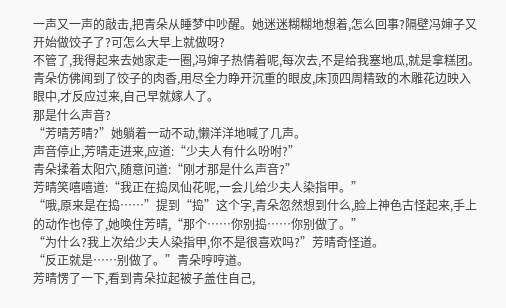一声又一声的敲击,把青朵从睡梦中吵醒。她迷迷糊糊地想着,怎么回事?隔壁冯婶子又开始做饺子了?可怎么大早上就做呀?
不管了,我得起来去她家走一圈,冯婶子热情着呢,每次去,不是给我塞地瓜,就是拿糕团。
青朵仿佛闻到了饺子的肉香,用尽全力睁开沉重的眼皮,床顶四周精致的木雕花边映入眼中,才反应过来,自己早就嫁人了。
那是什么声音?
“芳晴芳晴?”她躺着一动不动,懒洋洋地喊了几声。
声音停止,芳晴走进来,应道:“少夫人有什么吩咐?”
青朵揉着太阳穴,随意问道:“刚才那是什么声音?”
芳晴笑嘻嘻道:“我正在捣凤仙花呢,一会儿给少夫人染指甲。”
“哦,原来是在捣……”提到“捣”这个字,青朵忽然想到什么,脸上神色古怪起来,手上的动作也停了,她唤住芳晴,“那个……你别捣……你别做了。”
“为什么?我上次给少夫人染指甲,你不是很喜欢吗?”芳晴奇怪道。
“反正就是……别做了。”青朵哼哼道。
芳晴愣了一下,看到青朵拉起被子盖住自己,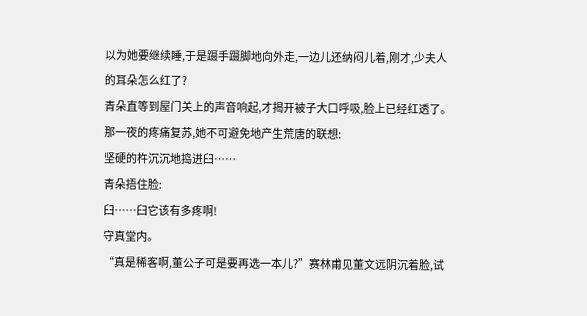以为她要继续睡,于是蹑手蹑脚地向外走,一边儿还纳闷儿着,刚才,少夫人的耳朵怎么红了?
青朵直等到屋门关上的声音响起,才揭开被子大口呼吸,脸上已经红透了。
那一夜的疼痛复苏,她不可避免地产生荒唐的联想:
坚硬的杵沉沉地捣进臼……
青朵捂住脸:
臼……臼它该有多疼啊!
守真堂内。
“真是稀客啊,董公子可是要再选一本儿?”赛林甫见董文远阴沉着脸,试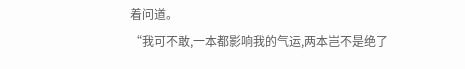着问道。
“我可不敢,一本都影响我的气运,两本岂不是绝了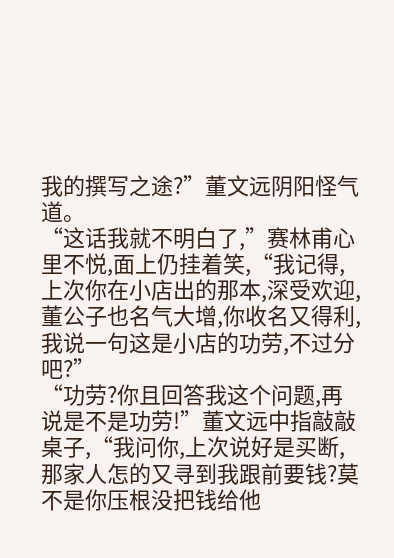我的撰写之途?”董文远阴阳怪气道。
“这话我就不明白了,”赛林甫心里不悦,面上仍挂着笑,“我记得,上次你在小店出的那本,深受欢迎,董公子也名气大增,你收名又得利,我说一句这是小店的功劳,不过分吧?”
“功劳?你且回答我这个问题,再说是不是功劳!”董文远中指敲敲桌子,“我问你,上次说好是买断,那家人怎的又寻到我跟前要钱?莫不是你压根没把钱给他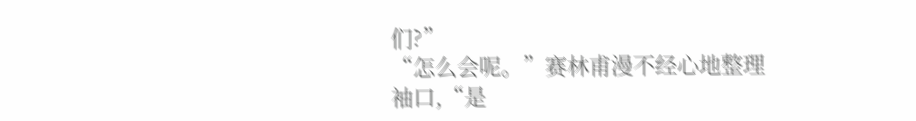们?”
“怎么会呢。”赛林甫漫不经心地整理袖口,“是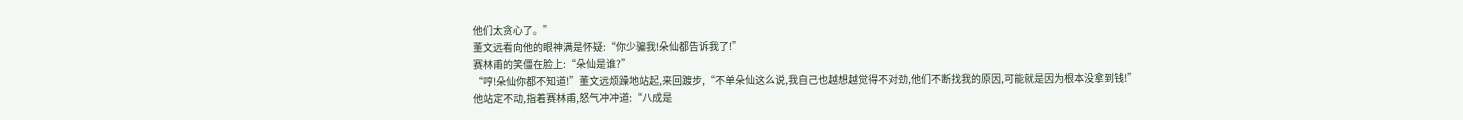他们太贪心了。”
董文远看向他的眼神满是怀疑:“你少骗我!朵仙都告诉我了!”
赛林甫的笑僵在脸上:“朵仙是谁?”
“哼!朵仙你都不知道!”董文远烦躁地站起,来回踱步,“不单朵仙这么说,我自己也越想越觉得不对劲,他们不断找我的原因,可能就是因为根本没拿到钱!”
他站定不动,指着赛林甫,怒气冲冲道:“八成是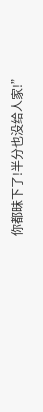你都昧下了!半分也没给人家!”